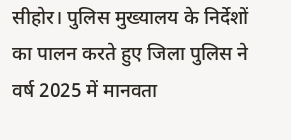सीहोर। पुलिस मुख्यालय के निर्देशों का पालन करते हुए जिला पुलिस ने वर्ष 2025 में मानवता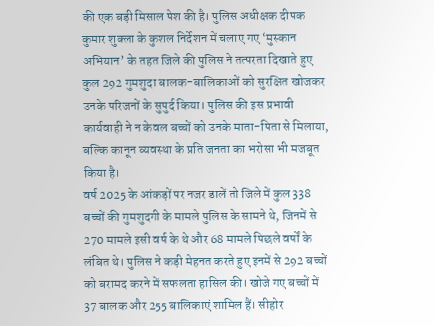की एक बड़ी मिसाल पेश की है। पुलिस अधीक्षक दीपक कुमार शुक्ला के कुशल निर्देशन में चलाए गए ‘मुस्कान अभियान’ के तहत जिले की पुलिस ने तत्परता दिखाते हुए कुल 292 गुमशुदा बालक-बालिकाओं को सुरक्षित खोजकर उनके परिजनों के सुपुर्द किया। पुलिस की इस प्रभावी कार्यवाही ने न केवल बच्चों को उनके माता-पिता से मिलाया, बल्कि कानून व्यवस्था के प्रति जनता का भरोसा भी मजबूत किया है।
वर्ष 2025 के आंकड़ों पर नजर डालें तो जिले में कुल 338 बच्चों की गुमशुदगी के मामले पुलिस के सामने थे, जिनमें से 270 मामले इसी वर्ष के थे और 68 मामले पिछले वर्षों के लंबित थे। पुलिस ने कड़ी मेहनत करते हुए इनमें से 292 बच्चों को बरामद करने में सफलता हासिल की। खोजे गए बच्चों में 37 बालक और 255 बालिकाएं शामिल हैं। सीहोर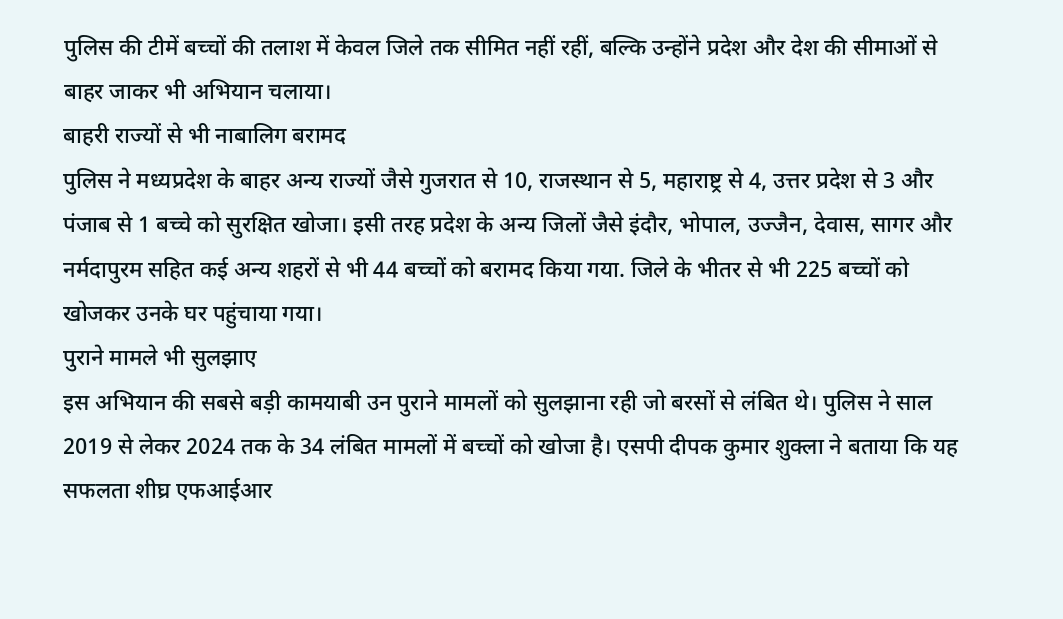पुलिस की टीमें बच्चों की तलाश में केवल जिले तक सीमित नहीं रहीं, बल्कि उन्होंने प्रदेश और देश की सीमाओं से बाहर जाकर भी अभियान चलाया।
बाहरी राज्यों से भी नाबालिग बरामद
पुलिस ने मध्यप्रदेश के बाहर अन्य राज्यों जैसे गुजरात से 10, राजस्थान से 5, महाराष्ट्र से 4, उत्तर प्रदेश से 3 और पंजाब से 1 बच्चे को सुरक्षित खोजा। इसी तरह प्रदेश के अन्य जिलों जैसे इंदौर, भोपाल, उज्जैन, देवास, सागर और नर्मदापुरम सहित कई अन्य शहरों से भी 44 बच्चों को बरामद किया गया. जिले के भीतर से भी 225 बच्चों को खोजकर उनके घर पहुंचाया गया।
पुराने मामले भी सुलझाए
इस अभियान की सबसे बड़ी कामयाबी उन पुराने मामलों को सुलझाना रही जो बरसों से लंबित थे। पुलिस ने साल 2019 से लेकर 2024 तक के 34 लंबित मामलों में बच्चों को खोजा है। एसपी दीपक कुमार शुक्ला ने बताया कि यह सफलता शीघ्र एफआईआर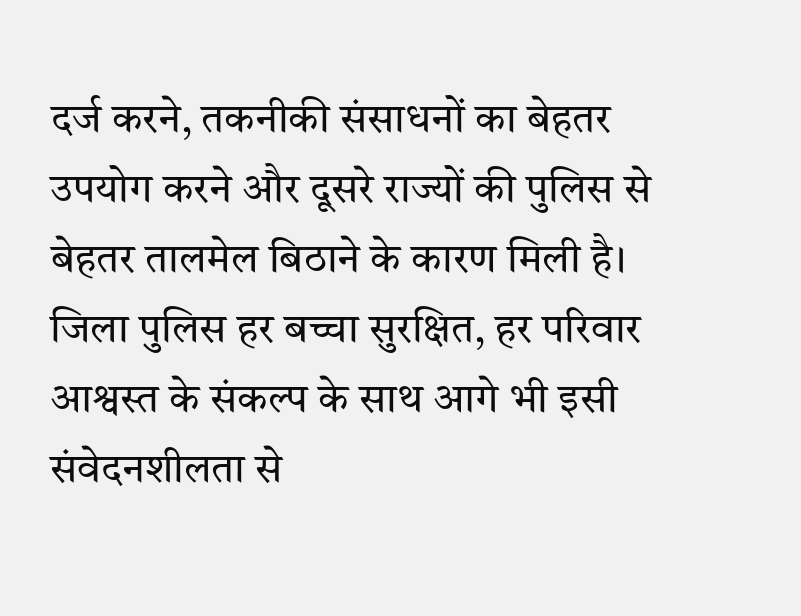दर्ज करने, तकनीकी संसाधनों का बेहतर उपयोग करने और दूसरे राज्यों की पुलिस से बेहतर तालमेल बिठाने के कारण मिली है। जिला पुलिस हर बच्चा सुरक्षित, हर परिवार आश्वस्त के संकल्प के साथ आगे भी इसी संवेदनशीलता से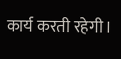कार्य करती रहेगी।